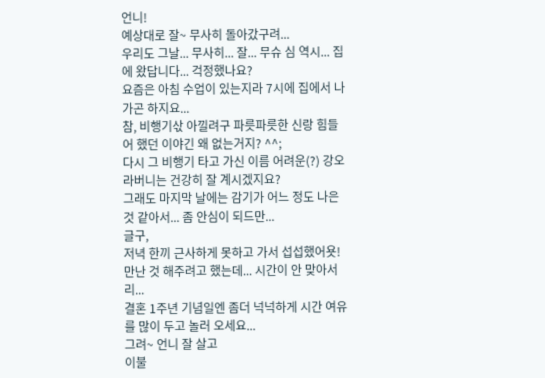언니!
예상대로 잘~ 무사히 돌아갔구려...
우리도 그날... 무사히... 잘... 무슈 심 역시... 집에 왔답니다... 걱정했나요?
요즘은 아침 수업이 있는지라 7시에 집에서 나가곤 하지요...
참, 비행기삯 아낄려구 파릇파릇한 신랑 힘들어 했던 이야긴 왜 없는거지? ^^;
다시 그 비행기 타고 가신 이름 어려운(?) 강오라버니는 건강히 잘 계시겠지요?
그래도 마지막 날에는 감기가 어느 정도 나은 것 같아서... 좀 안심이 되드만...
글구,
저녁 한끼 근사하게 못하고 가서 섭섭했어욧!
만난 것 해주려고 했는데... 시간이 안 맞아서리...
결혼 1주년 기념일엔 좀더 넉넉하게 시간 여유를 많이 두고 놀러 오세요...
그려~ 언니 잘 살고
이불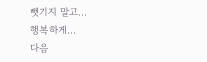뺏기지 말고...
행복하게...
다음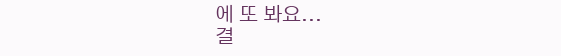에 또 봐요...
결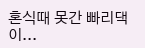혼식때 못간 빠리댁이...